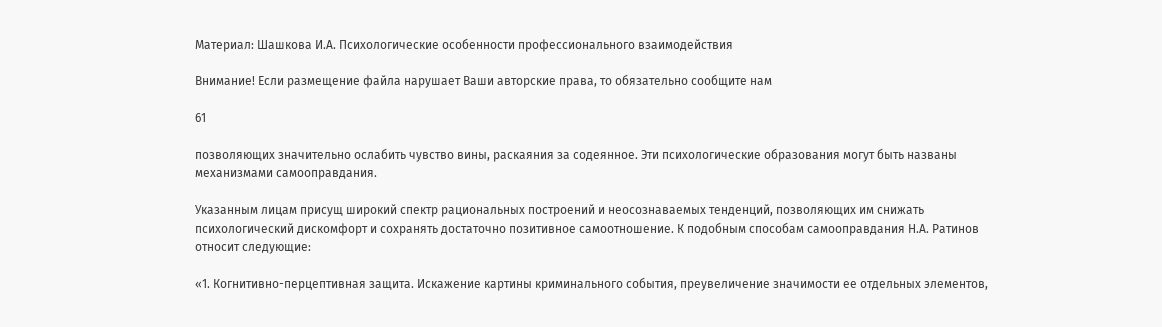Материал: Шашкова И.А. Психологические особенности профессионального взаимодействия

Внимание! Если размещение файла нарушает Ваши авторские права, то обязательно сообщите нам

61

позволяющих значительно ослабить чувство вины, раскаяния за содеянное. Эти психологические образования могут быть названы механизмами самооправдания.

Указанным лицам присущ широкий спектр рациональных построений и неосознаваемых тенденций, позволяющих им снижать психологический дискомфорт и сохранять достаточно позитивное самоотношение. К подобным способам самооправдания Н.А. Ратинов относит следующие:

«1. Когнитивно-перцептивная защита. Искажение картины криминального события, преувеличение значимости ее отдельных элементов,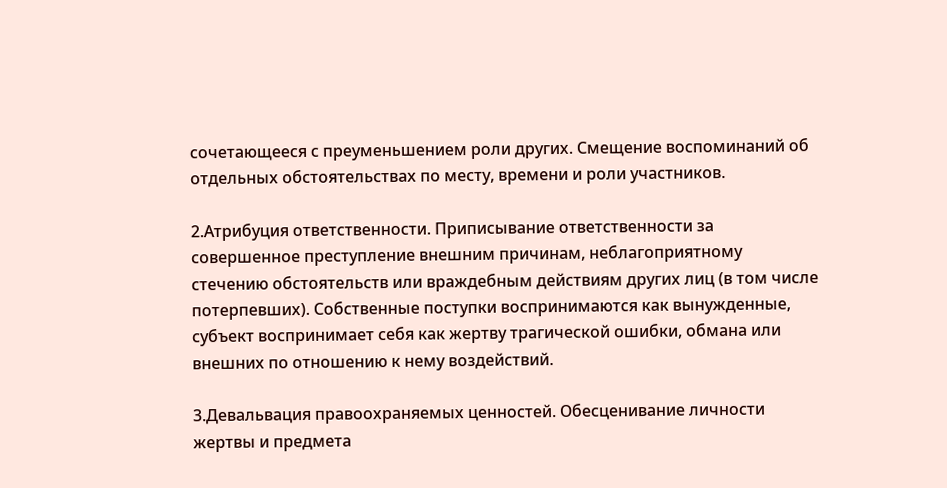сочетающееся с преуменьшением роли других. Смещение воспоминаний об отдельных обстоятельствах по месту, времени и роли участников.

2.Атрибуция ответственности. Приписывание ответственности за совершенное преступление внешним причинам, неблагоприятному стечению обстоятельств или враждебным действиям других лиц (в том числе потерпевших). Собственные поступки воспринимаются как вынужденные, субъект воспринимает себя как жертву трагической ошибки, обмана или внешних по отношению к нему воздействий.

3.Девальвация правоохраняемых ценностей. Обесценивание личности жертвы и предмета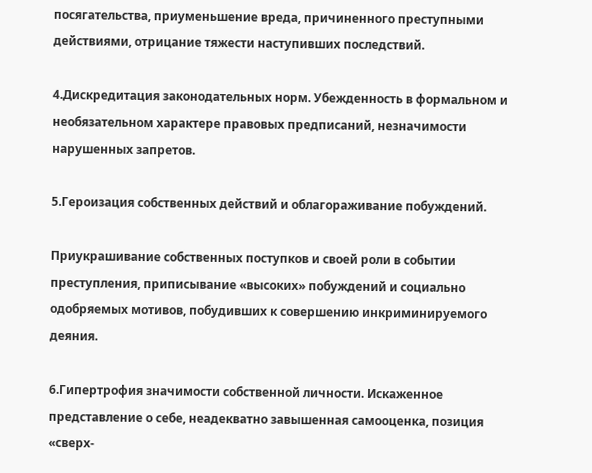посягательства, приуменьшение вреда, причиненного преступными действиями, отрицание тяжести наступивших последствий.

4.Дискредитация законодательных норм. Убежденность в формальном и необязательном характере правовых предписаний, незначимости нарушенных запретов.

5.Героизация собственных действий и облагораживание побуждений.

Приукрашивание собственных поступков и своей роли в событии преступления, приписывание «высоких» побуждений и социально одобряемых мотивов, побудивших к совершению инкриминируемого деяния.

6.Гипертрофия значимости собственной личности. Искаженное представление о себе, неадекватно завышенная самооценка, позиция «сверх-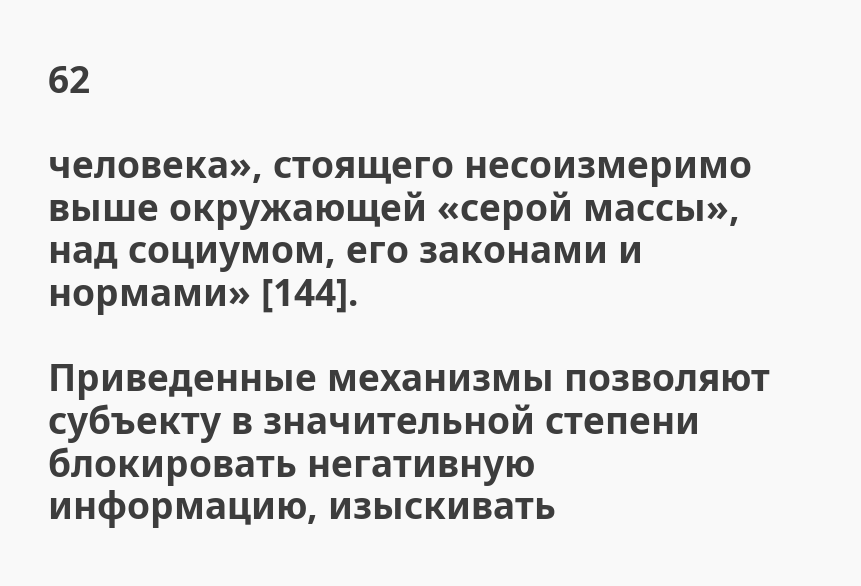62

человека», стоящего несоизмеримо выше окружающей «серой массы», над социумом, его законами и нормами» [144].

Приведенные механизмы позволяют субъекту в значительной степени блокировать негативную информацию, изыскивать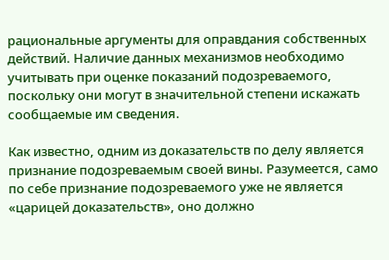рациональные аргументы для оправдания собственных действий. Наличие данных механизмов необходимо учитывать при оценке показаний подозреваемого, поскольку они могут в значительной степени искажать сообщаемые им сведения.

Как известно, одним из доказательств по делу является признание подозреваемым своей вины. Разумеется, само по себе признание подозреваемого уже не является «царицей доказательств», оно должно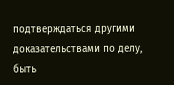подтверждаться другими доказательствами по делу, быть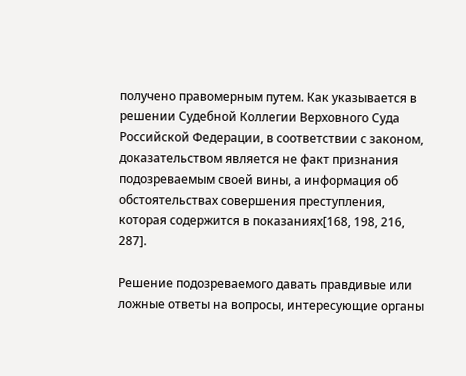получено правомерным путем. Как указывается в решении Судебной Коллегии Верховного Суда Российской Федерации, в соответствии с законом, доказательством является не факт признания подозреваемым своей вины, а информация об обстоятельствах совершения преступления, которая содержится в показаниях[168, 198, 216, 287].

Решение подозреваемого давать правдивые или ложные ответы на вопросы, интересующие органы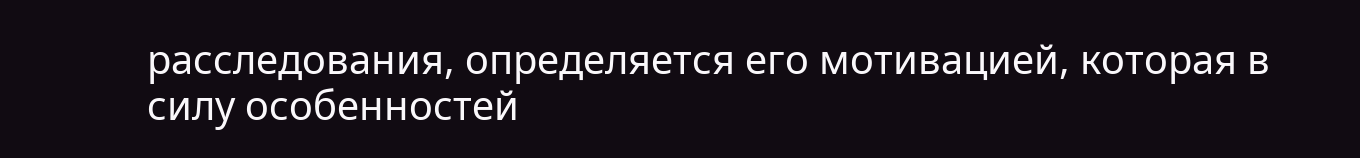расследования, определяется его мотивацией, которая в силу особенностей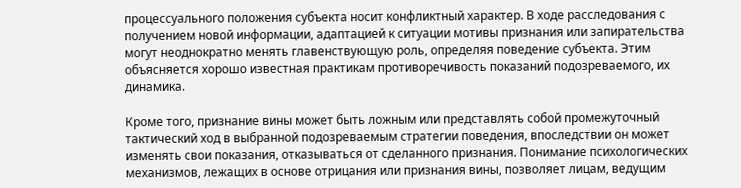процессуального положения субъекта носит конфликтный характер. В ходе расследования с получением новой информации, адаптацией к ситуации мотивы признания или запирательства могут неоднократно менять главенствующую роль, определяя поведение субъекта. Этим объясняется хорошо известная практикам противоречивость показаний подозреваемого, их динамика.

Кроме того, признание вины может быть ложным или представлять собой промежуточный тактический ход в выбранной подозреваемым стратегии поведения, впоследствии он может изменять свои показания, отказываться от сделанного признания. Понимание психологических механизмов, лежащих в основе отрицания или признания вины, позволяет лицам, ведущим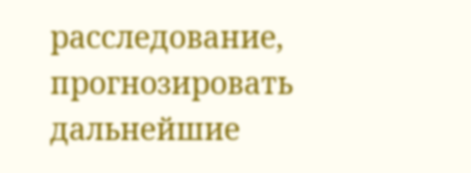расследование, прогнозировать дальнейшие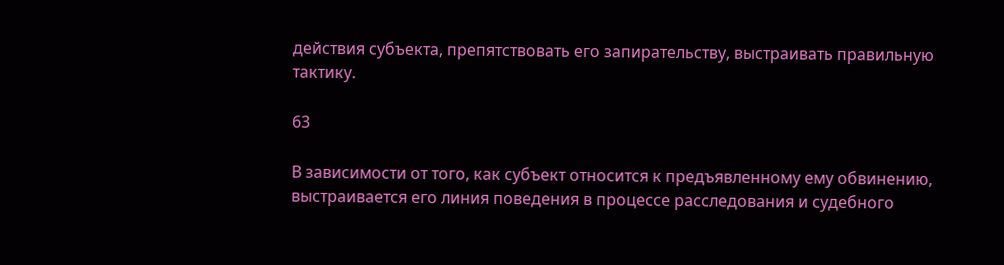действия субъекта, препятствовать его запирательству, выстраивать правильную тактику.

63

В зависимости от того, как субъект относится к предъявленному ему обвинению, выстраивается его линия поведения в процессе расследования и судебного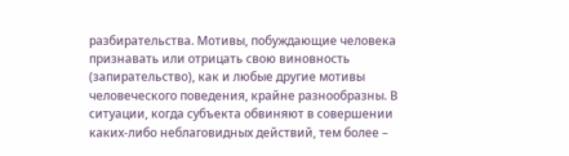разбирательства. Мотивы, побуждающие человека признавать или отрицать свою виновность (запирательство), как и любые другие мотивы человеческого поведения, крайне разнообразны. В ситуации, когда субъекта обвиняют в совершении каких-либо неблаговидных действий, тем более –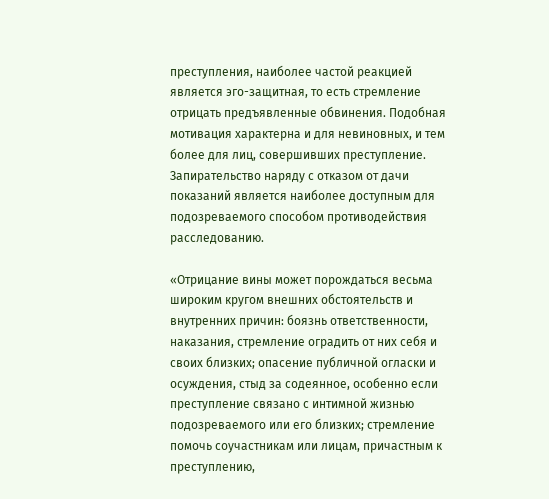преступления, наиболее частой реакцией является эго-защитная, то есть стремление отрицать предъявленные обвинения. Подобная мотивация характерна и для невиновных, и тем более для лиц, совершивших преступление. Запирательство наряду с отказом от дачи показаний является наиболее доступным для подозреваемого способом противодействия расследованию.

«Отрицание вины может порождаться весьма широким кругом внешних обстоятельств и внутренних причин: боязнь ответственности, наказания, стремление оградить от них себя и своих близких; опасение публичной огласки и осуждения, стыд за содеянное, особенно если преступление связано с интимной жизнью подозреваемого или его близких; стремление помочь соучастникам или лицам, причастным к преступлению,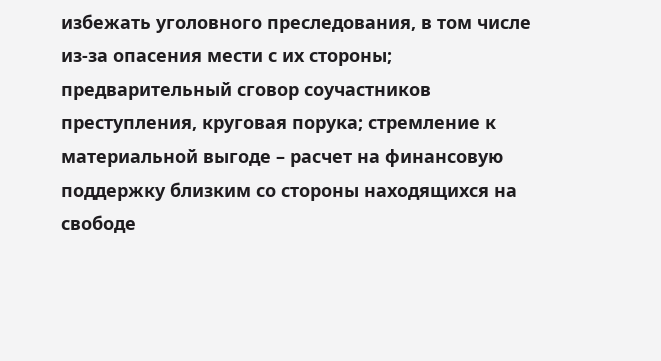избежать уголовного преследования, в том числе из-за опасения мести с их стороны; предварительный сговор соучастников преступления, круговая порука; стремление к материальной выгоде – расчет на финансовую поддержку близким со стороны находящихся на свободе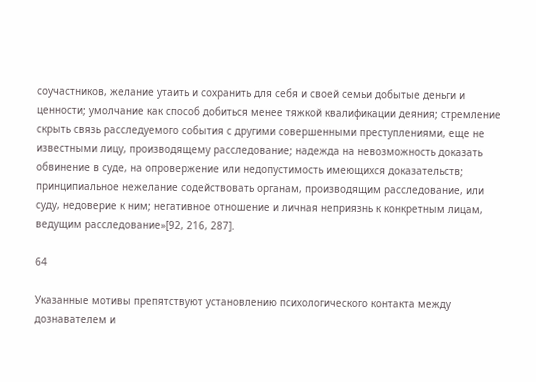соучастников, желание утаить и сохранить для себя и своей семьи добытые деньги и ценности; умолчание как способ добиться менее тяжкой квалификации деяния; стремление скрыть связь расследуемого события с другими совершенными преступлениями, еще не известными лицу, производящему расследование; надежда на невозможность доказать обвинение в суде, на опровержение или недопустимость имеющихся доказательств; принципиальное нежелание содействовать органам, производящим расследование, или суду, недоверие к ним; негативное отношение и личная неприязнь к конкретным лицам, ведущим расследование»[92, 216, 287].

64

Указанные мотивы препятствуют установлению психологического контакта между дознавателем и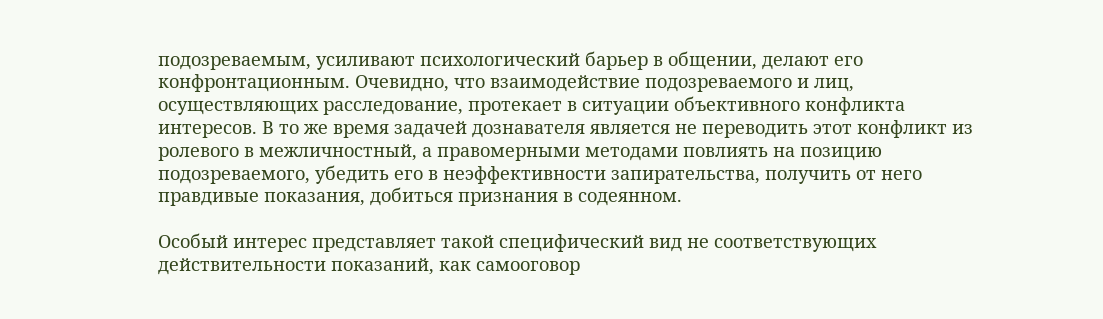подозреваемым, усиливают психологический барьер в общении, делают его конфронтационным. Очевидно, что взаимодействие подозреваемого и лиц, осуществляющих расследование, протекает в ситуации объективного конфликта интересов. В то же время задачей дознавателя является не переводить этот конфликт из ролевого в межличностный, а правомерными методами повлиять на позицию подозреваемого, убедить его в неэффективности запирательства, получить от него правдивые показания, добиться признания в содеянном.

Особый интерес представляет такой специфический вид не соответствующих действительности показаний, как самооговор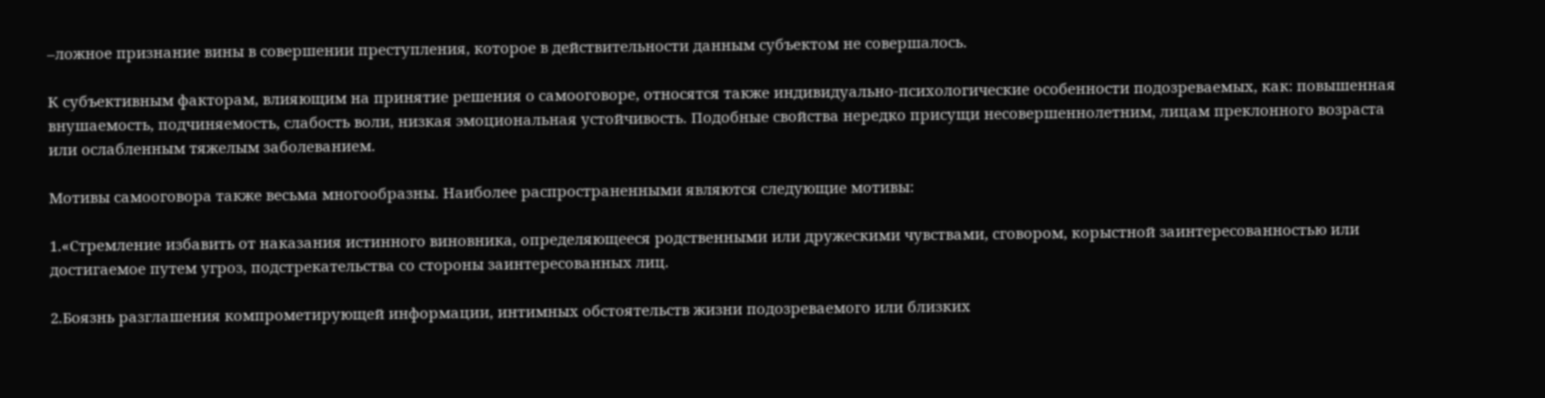–ложное признание вины в совершении преступления, которое в действительности данным субъектом не совершалось.

К субъективным факторам, влияющим на принятие решения о самооговоре, относятся также индивидуально-психологические особенности подозреваемых, как: повышенная внушаемость, подчиняемость, слабость воли, низкая эмоциональная устойчивость. Подобные свойства нередко присущи несовершеннолетним, лицам преклонного возраста или ослабленным тяжелым заболеванием.

Мотивы самооговора также весьма многообразны. Наиболее распространенными являются следующие мотивы:

1.«Стремление избавить от наказания истинного виновника, определяющееся родственными или дружескими чувствами, сговором, корыстной заинтересованностью или достигаемое путем угроз, подстрекательства со стороны заинтересованных лиц.

2.Боязнь разглашения компрометирующей информации, интимных обстоятельств жизни подозреваемого или близких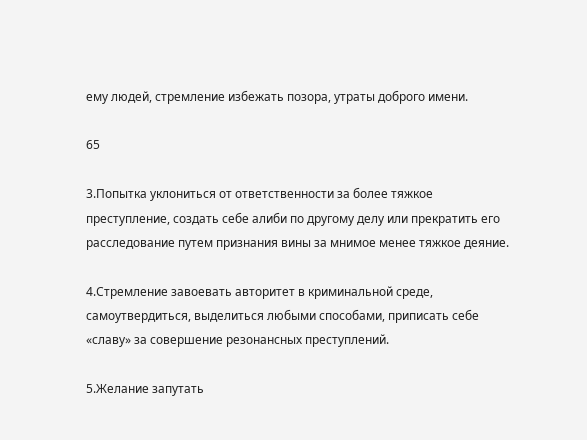ему людей, стремление избежать позора, утраты доброго имени.

65

3.Попытка уклониться от ответственности за более тяжкое преступление, создать себе алиби по другому делу или прекратить его расследование путем признания вины за мнимое менее тяжкое деяние.

4.Стремление завоевать авторитет в криминальной среде, самоутвердиться, выделиться любыми способами, приписать себе «славу» за совершение резонансных преступлений.

5.Желание запутать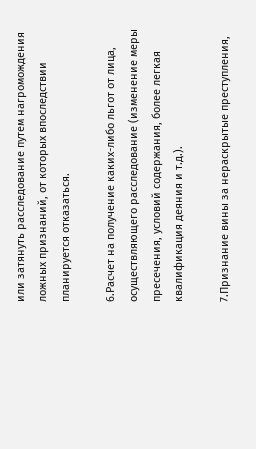или затянуть расследование путем нагромождения ложных признаний, от которых впоследствии планируется отказаться.

6.Расчет на получение каких-либо льгот от лица, осуществляющего расследование (изменение меры пресечения, условий содержания, более легкая квалификация деяния и т.д.).

7.Признание вины за нераскрытые преступления,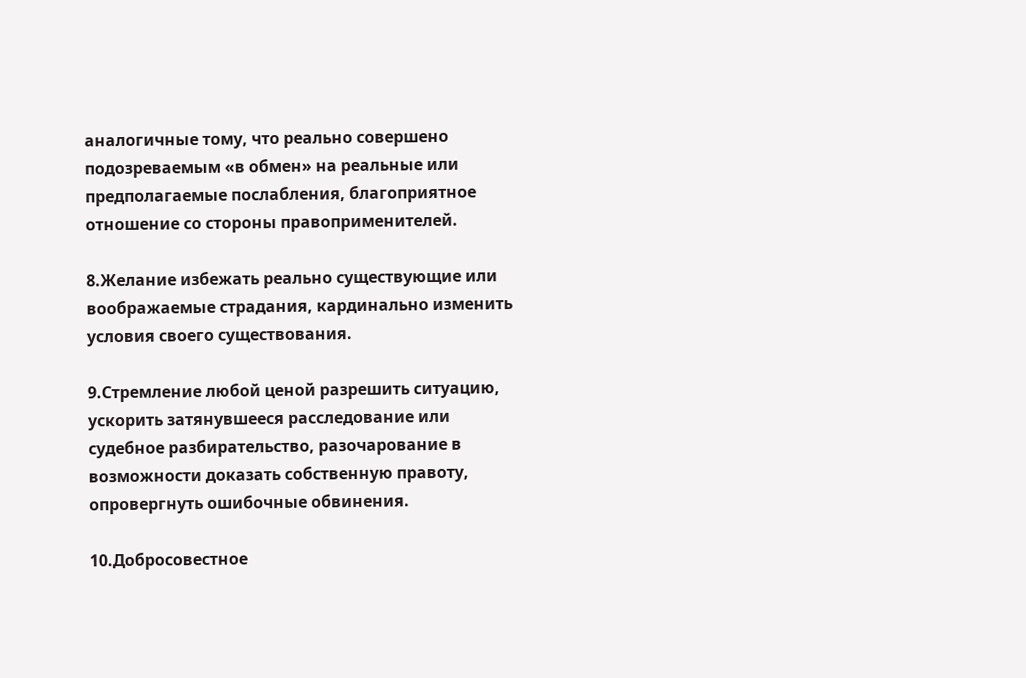аналогичные тому, что реально совершено подозреваемым «в обмен» на реальные или предполагаемые послабления, благоприятное отношение со стороны правоприменителей.

8.Желание избежать реально существующие или воображаемые страдания, кардинально изменить условия своего существования.

9.Стремление любой ценой разрешить ситуацию, ускорить затянувшееся расследование или судебное разбирательство, разочарование в возможности доказать собственную правоту, опровергнуть ошибочные обвинения.

10.Добросовестное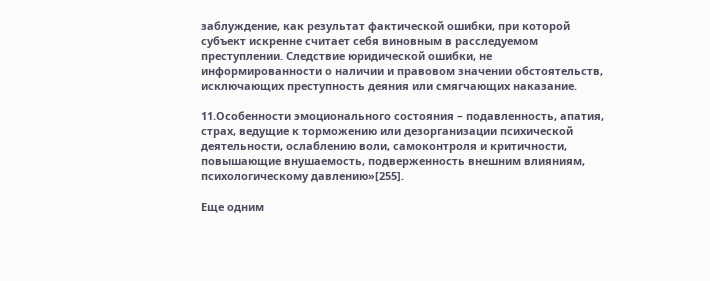заблуждение, как результат фактической ошибки, при которой субъект искренне считает себя виновным в расследуемом преступлении. Следствие юридической ошибки, не информированности о наличии и правовом значении обстоятельств, исключающих преступность деяния или смягчающих наказание.

11.Особенности эмоционального состояния – подавленность, апатия, страх, ведущие к торможению или дезорганизации психической деятельности, ослаблению воли, самоконтроля и критичности, повышающие внушаемость, подверженность внешним влияниям, психологическому давлению»[255].

Еще одним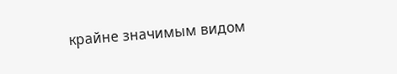крайне значимым видом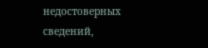недостоверных сведений,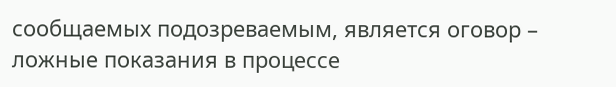сообщаемых подозреваемым, является оговор – ложные показания в процессе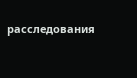расследования